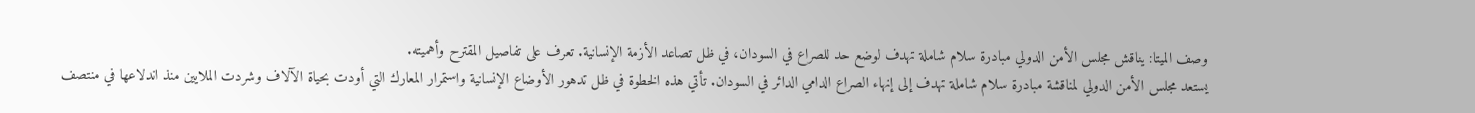وصف الميتا: يناقش مجلس الأمن الدولي مبادرة سلام شاملة تهدف لوضع حد للصراع في السودان، في ظل تصاعد الأزمة الإنسانية. تعرف على تفاصيل المقترح وأهميته.
يستعد مجلس الأمن الدولي لمناقشة مبادرة سلام شاملة تهدف إلى إنهاء الصراع الدامي الدائر في السودان. تأتي هذه الخطوة في ظل تدهور الأوضاع الإنسانية واستمرار المعارك التي أودت بحياة الآلاف وشردت الملايين منذ اندلاعها في منتصف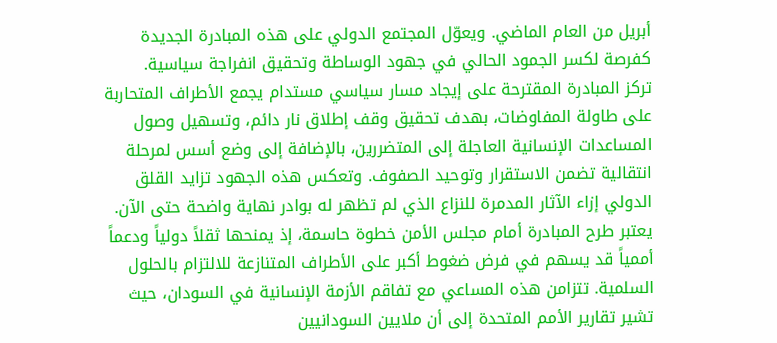أبريل من العام الماضي. ويعوّل المجتمع الدولي على هذه المبادرة الجديدة كفرصة لكسر الجمود الحالي في جهود الوساطة وتحقيق انفراجة سياسية.
تركز المبادرة المقترحة على إيجاد مسار سياسي مستدام يجمع الأطراف المتحاربة على طاولة المفاوضات، بهدف تحقيق وقف إطلاق نار دائم، وتسهيل وصول المساعدات الإنسانية العاجلة إلى المتضررين، بالإضافة إلى وضع أسس لمرحلة انتقالية تضمن الاستقرار وتوحيد الصفوف. وتعكس هذه الجهود تزايد القلق الدولي إزاء الآثار المدمرة للنزاع الذي لم تظهر له بوادر نهاية واضحة حتى الآن.
يعتبر طرح المبادرة أمام مجلس الأمن خطوة حاسمة، إذ يمنحها ثقلاً دولياً ودعماً أممياً قد يسهم في فرض ضغوط أكبر على الأطراف المتنازعة للالتزام بالحلول السلمية. تتزامن هذه المساعي مع تفاقم الأزمة الإنسانية في السودان، حيث تشير تقارير الأمم المتحدة إلى أن ملايين السودانيين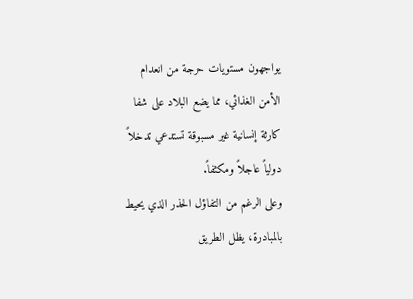يواجهون مستويات حرجة من انعدام الأمن الغذائي، مما يضع البلاد على شفا كارثة إنسانية غير مسبوقة تستدعي تدخلاً دولياً عاجلاً ومكثفاً.
وعلى الرغم من التفاؤل الحذر الذي يحيط بالمبادرة، يظل الطريق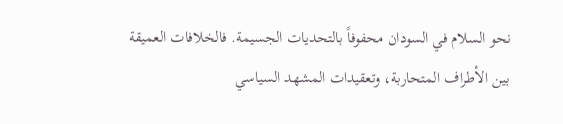نحو السلام في السودان محفوفاً بالتحديات الجسيمة. فالخلافات العميقة بين الأطراف المتحاربة، وتعقيدات المشهد السياسي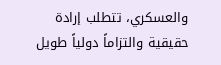والعسكري، تتطلب إرادة حقيقية والتزاماً دولياً طويل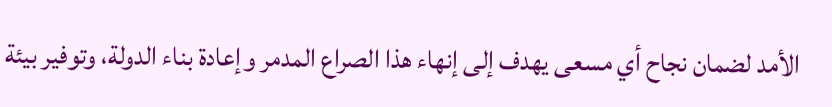الأمد لضمان نجاح أي مسعى يهدف إلى إنهاء هذا الصراع المدمر وإعادة بناء الدولة، وتوفير بيئة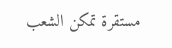مستقرة تمكن الشعب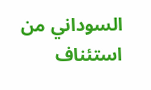السوداني من استئناف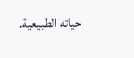حياته الطبيعية.